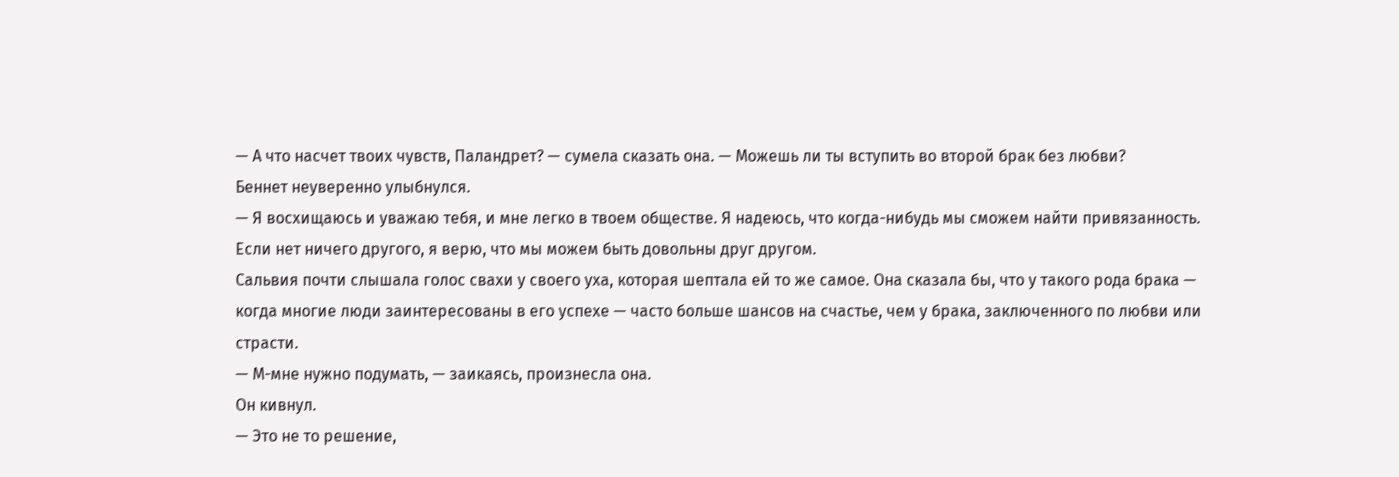— А что насчет твоих чувств, Паландрет? — сумела сказать она. — Можешь ли ты вступить во второй брак без любви?
Беннет неуверенно улыбнулся.
— Я восхищаюсь и уважаю тебя, и мне легко в твоем обществе. Я надеюсь, что когда-нибудь мы сможем найти привязанность. Если нет ничего другого, я верю, что мы можем быть довольны друг другом.
Сальвия почти слышала голос свахи у своего уха, которая шептала ей то же самое. Она сказала бы, что у такого рода брака — когда многие люди заинтересованы в его успехе — часто больше шансов на счастье, чем у брака, заключенного по любви или страсти.
— М-мне нужно подумать, — заикаясь, произнесла она.
Он кивнул.
— Это не то решение,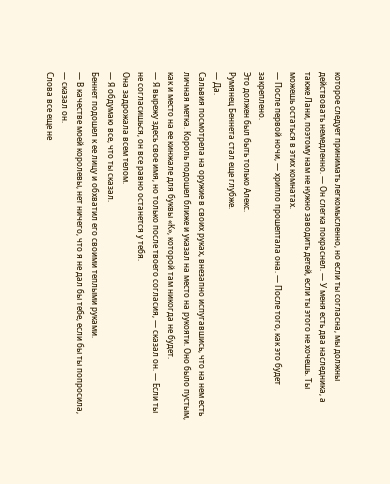которое следует принимать легкомысленно, но если ты согласна, мы должны действовать немедленно. — Он слегка покраснел. — У меня есть два наследника, а также Лани, поэтому нам не нужно заводить детей, если ты этого не хочешь. Ты можешь остаться в этих комнатах.
— После первой ночи, — хрипло прошептала она. — После того, как это будет закреплено.
Это должен был быть только Алекс.
Румянец Беннета стал еще глубже.
— Да.
Сальвия посмотрела на оружие в своих руках, внезапно испугавшись, что на нем есть личная метка. Король подошел ближе и указал на место на рукояти. Оно было пустым, как и место на ее кинжале для буквы «К», которой там никогда не будет.
— Я вырежу здесь свое имя, но только после твоего согласия, — сказал он. — Если ты не согласишься, он все равно останется у тебя.
Она задрожала всем телом.
— Я обдумаю все, что ты сказал.
Беннет подошел к ее лицу и обхватил его своими теплыми руками.
— В качестве моей королевы, нет ничего, что я не дал бы тебе, если бы ты попросила, — сказал он.
Слова все еще не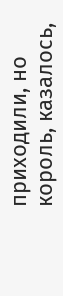приходили, но король, казалось,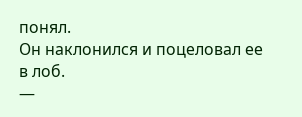понял.
Он наклонился и поцеловал ее в лоб.
—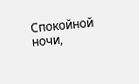Спокойной ночи,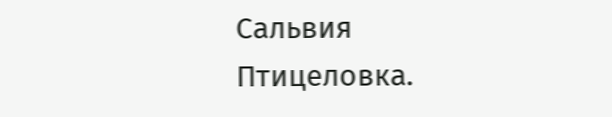Сальвия Птицеловка.